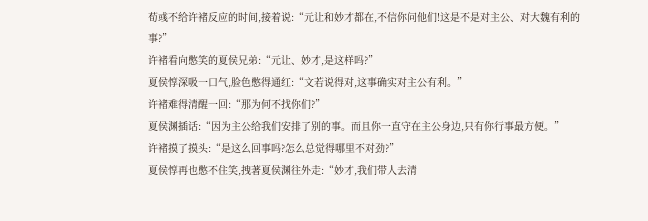荀彧不给许褚反应的时间,接着说:“元让和妙才都在,不信你问他们!这是不是对主公、对大魏有利的事?”
许褚看向憋笑的夏侯兄弟:“元让、妙才,是这样吗?”
夏侯惇深吸一口气,脸色憋得通红:“文若说得对,这事确实对主公有利。”
许褚难得清醒一回:“那为何不找你们?”
夏侯渊插话:“因为主公给我们安排了别的事。而且你一直守在主公身边,只有你行事最方便。”
许褚摸了摸头:“是这么回事吗?怎么总觉得哪里不对劲?”
夏侯惇再也憋不住笑,拽著夏侯渊往外走:“妙才,我们带人去清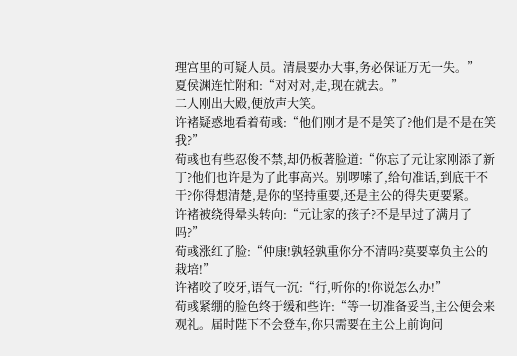理宫里的可疑人员。清晨要办大事,务必保证万无一失。”
夏侯渊连忙附和:“对对对,走,现在就去。”
二人刚出大殿,便放声大笑。
许褚疑惑地看着荀彧:“他们刚才是不是笑了?他们是不是在笑我?”
荀彧也有些忍俊不禁,却仍板著脸道:“你忘了元让家刚添了新丁?他们也许是为了此事高兴。别啰嗦了,给句准话,到底干不干?你得想清楚,是你的坚持重要,还是主公的得失更要紧。
许褚被绕得晕头转向:“元让家的孩子?不是早过了满月了吗?”
荀彧涨红了脸:“仲康!孰轻孰重你分不清吗?莫要辜负主公的栽培!”
许褚咬了咬牙,语气一沉:“行,听你的!你说怎么办!”
荀彧紧绷的脸色终于缓和些许:“等一切准备妥当,主公便会来观礼。届时陛下不会登车,你只需要在主公上前询问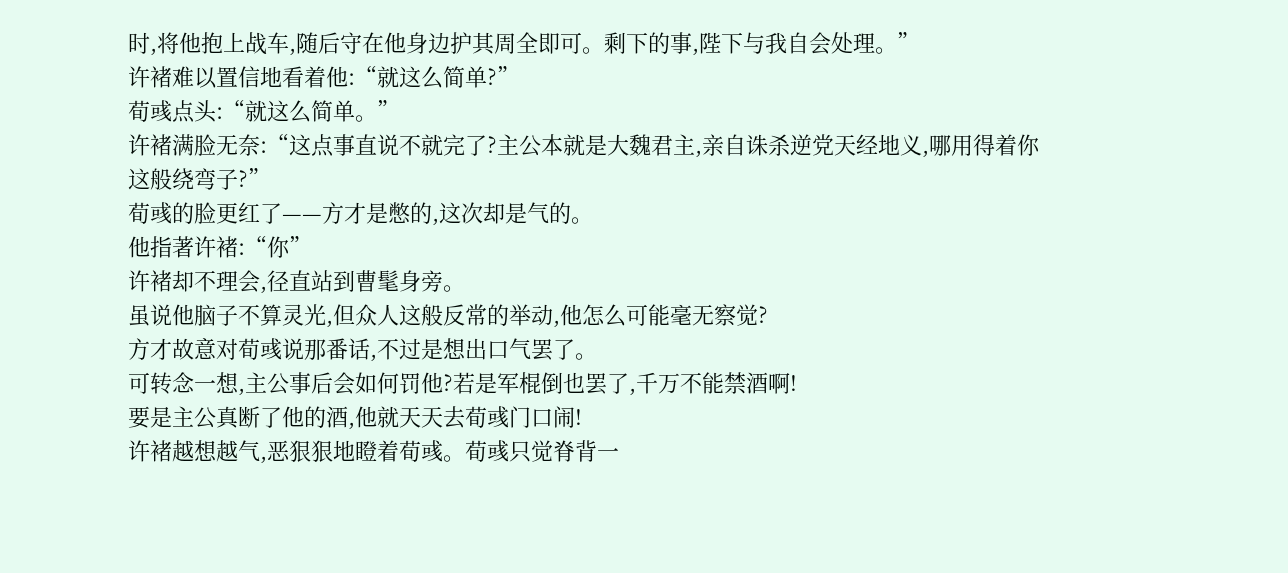时,将他抱上战车,随后守在他身边护其周全即可。剩下的事,陛下与我自会处理。”
许褚难以置信地看着他:“就这么简单?”
荀彧点头:“就这么简单。”
许褚满脸无奈:“这点事直说不就完了?主公本就是大魏君主,亲自诛杀逆党天经地义,哪用得着你这般绕弯子?”
荀彧的脸更红了——方才是憋的,这次却是气的。
他指著许褚:“你”
许褚却不理会,径直站到曹髦身旁。
虽说他脑子不算灵光,但众人这般反常的举动,他怎么可能毫无察觉?
方才故意对荀彧说那番话,不过是想出口气罢了。
可转念一想,主公事后会如何罚他?若是军棍倒也罢了,千万不能禁酒啊!
要是主公真断了他的酒,他就天天去荀彧门口闹!
许褚越想越气,恶狠狠地瞪着荀彧。荀彧只觉脊背一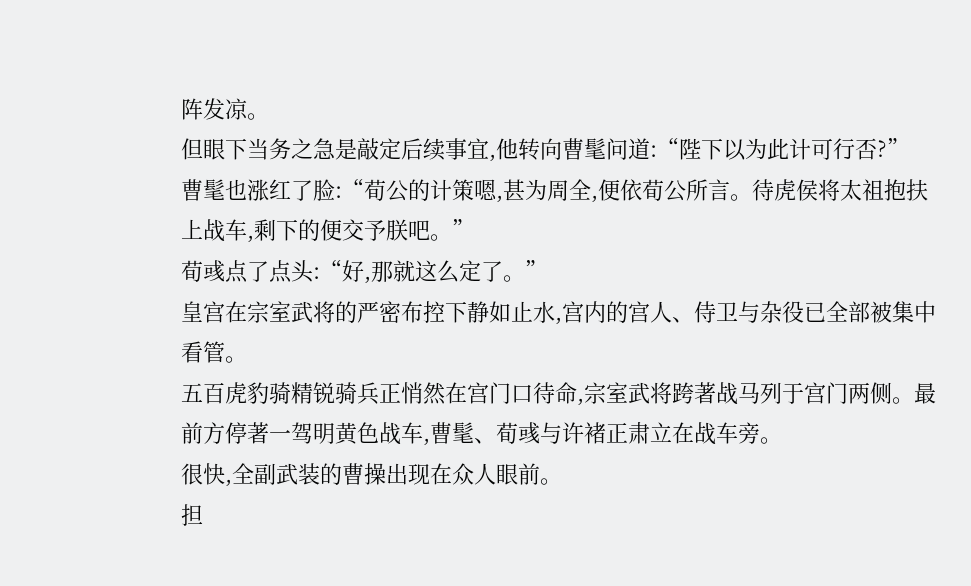阵发凉。
但眼下当务之急是敲定后续事宜,他转向曹髦问道:“陛下以为此计可行否?”
曹髦也涨红了脸:“荀公的计策嗯,甚为周全,便依荀公所言。待虎侯将太祖抱扶上战车,剩下的便交予朕吧。”
荀彧点了点头:“好,那就这么定了。”
皇宫在宗室武将的严密布控下静如止水,宫内的宫人、侍卫与杂役已全部被集中看管。
五百虎豹骑精锐骑兵正悄然在宫门口待命,宗室武将跨著战马列于宫门两侧。最前方停著一驾明黄色战车,曹髦、荀彧与许褚正肃立在战车旁。
很快,全副武装的曹操出现在众人眼前。
担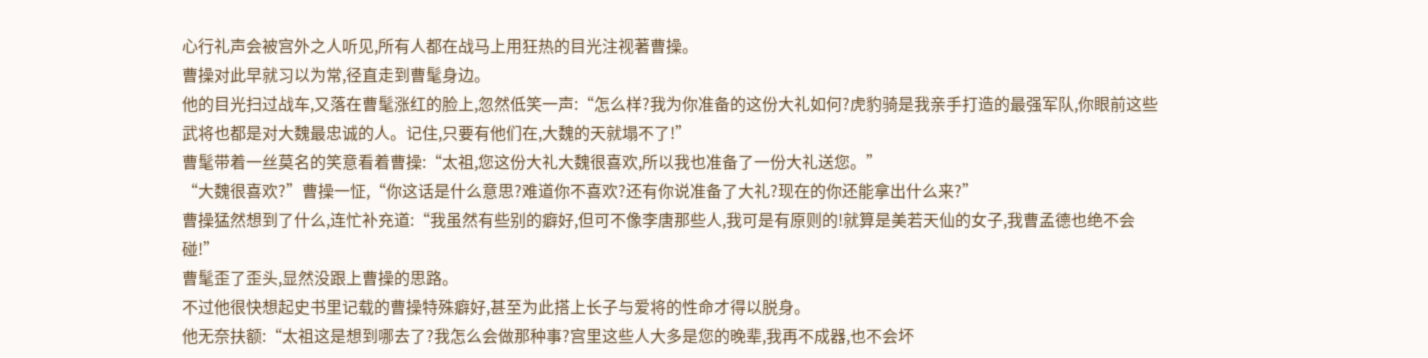心行礼声会被宫外之人听见,所有人都在战马上用狂热的目光注视著曹操。
曹操对此早就习以为常,径直走到曹髦身边。
他的目光扫过战车,又落在曹髦涨红的脸上,忽然低笑一声:“怎么样?我为你准备的这份大礼如何?虎豹骑是我亲手打造的最强军队,你眼前这些武将也都是对大魏最忠诚的人。记住,只要有他们在,大魏的天就塌不了!”
曹髦带着一丝莫名的笑意看着曹操:“太祖,您这份大礼大魏很喜欢,所以我也准备了一份大礼送您。”
“大魏很喜欢?”曹操一怔,“你这话是什么意思?难道你不喜欢?还有你说准备了大礼?现在的你还能拿出什么来?”
曹操猛然想到了什么,连忙补充道:“我虽然有些别的癖好,但可不像李唐那些人,我可是有原则的!就算是美若天仙的女子,我曹孟德也绝不会碰!”
曹髦歪了歪头,显然没跟上曹操的思路。
不过他很快想起史书里记载的曹操特殊癖好,甚至为此搭上长子与爱将的性命才得以脱身。
他无奈扶额:“太祖这是想到哪去了?我怎么会做那种事?宫里这些人大多是您的晚辈,我再不成器,也不会坏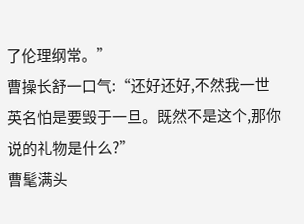了伦理纲常。”
曹操长舒一口气:“还好还好,不然我一世英名怕是要毁于一旦。既然不是这个,那你说的礼物是什么?”
曹髦满头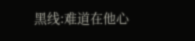黑线:难道在他心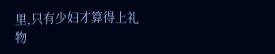里,只有少妇才算得上礼物